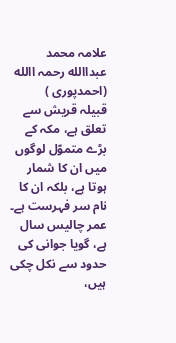علامہ محمد عبداالله رحمہ االله (احمدپوری )
قبیلہ قریش سے تعلق ہے، مکہ کے بڑے متموّل لوگوں میں ان کا شمار ہوتا ہے، بلکہ ان کا نام سر فہرست ہے۔ عمر چالیس سال ہے، گویا جوانی کی حدود سے نکل چکی ہیں،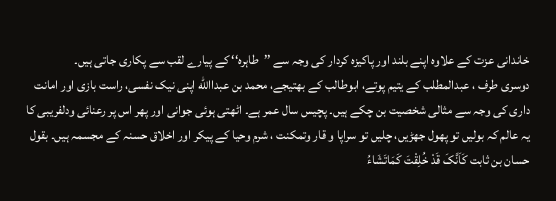خاندانی عزت کے علاوہ اپنے بلند اور پاکیزہ کردار کی وجہ سے ’’طاہرہ‘‘ کے پیارے لقب سے پکاری جاتی ہیں۔
دوسری طرف ، عبدالمطلب کے یتیم پوتے، ابوطالب کے بھتیجے، محمد بن عبداالله اپنی نیک نفسی، راست بازی اور امانت داری کی وجہ سے مثالی شخصیت بن چکے ہیں۔ پچیس سال عمر ہے۔ اٹھتی ہوئی جوانی اور پھر اس پر رعنائی ودلفریبی کا یہ عالم کہ بولیں تو پھول جھڑیں، چلیں تو سراپا و قار وتمکنت ، شرم وحیا کے پیکر اور اخلاق حسنہ کے مجسمہ ہیں۔ بقول حسان بن ثابت کَاَنَّکَ قَدْ خُلِقْتَ کَمَاتَشَاءُ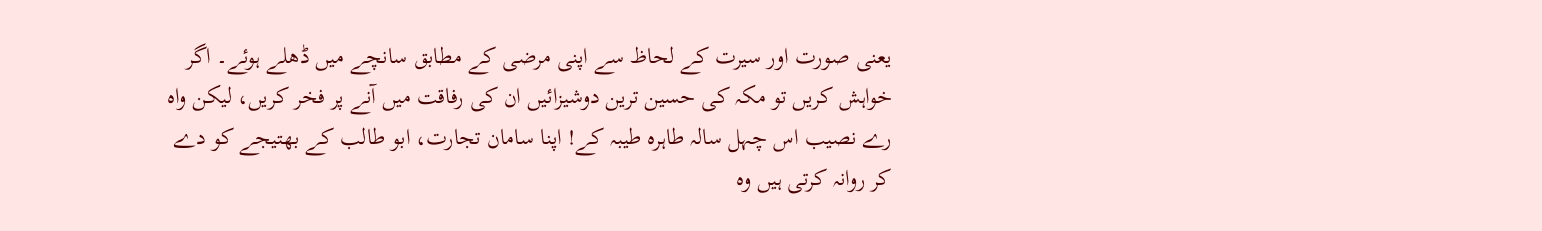یعنی صورت اور سیرت کے لحاظ سے اپنی مرضی کے مطابق سانچے میں ڈھلے ہوئے۔ اگر خواہش کریں تو مکہ کی حسین ترین دوشیزائیں ان کی رفاقت میں آنے پر فخر کریں، لیکن واہ رے نصیب اس چہل سالہ طاہرہ طیبہ کے! اپنا سامان تجارت، ابو طالب کے بھتیجے کو دے کر روانہ کرتی ہیں وہ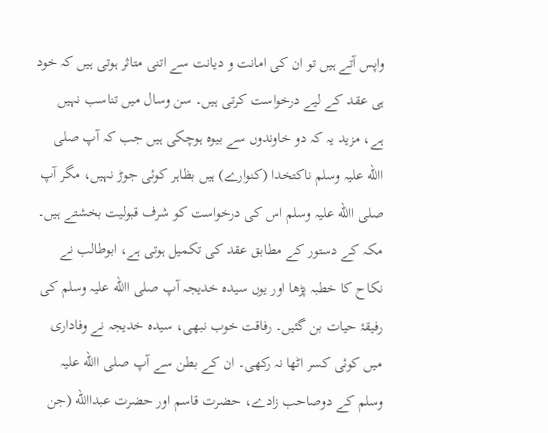واپس آتے ہیں تو ان کی امانت و دیانت سے اتنی متاثر ہوتی ہیں کہ خود ہی عقد کے لیے درخواست کرتی ہیں۔ سن وسال میں تناسب نہیں ہے، مزید یہ کہ دو خاوندوں سے بیوہ ہوچکی ہیں جب کہ آپ صلی االله علیہ وسلم ناکتخدا (کنوارے) ہیں بظاہر کوئی جوڑ نہیں، مگر آپ صلی االله علیہ وسلم اس کی درخواست کو شرف قبولیت بخشتے ہیں۔ مکہ کے دستور کے مطابق عقد کی تکمیل ہوتی ہے، ابوطالب نے نکاح کا خطبہ پڑھا اور یوں سیدہ خدیجہ آپ صلی االله علیہ وسلم کی رفیقۂ حیات بن گئیں۔ رفاقت خوب نبھی، سیدہ خدیجہ نے وفاداری میں کوئی کسر اٹھا نہ رکھی۔ ان کے بطن سے آپ صلی االله علیہ وسلم کے دوصاحب زادے، حضرت قاسم اور حضرت عبداالله (جن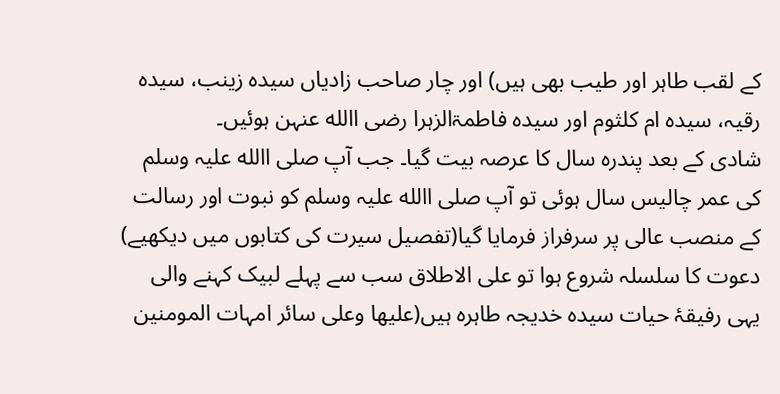کے لقب طاہر اور طیب بھی ہیں) اور چار صاحب زادیاں سیدہ زینب، سیدہ رقیہ، سیدہ ام کلثوم اور سیدہ فاطمۃالزہرا رضی االله عنہن ہوئیں۔
شادی کے بعد پندرہ سال کا عرصہ بیت گیا۔ جب آپ صلی االله علیہ وسلم کی عمر چالیس سال ہوئی تو آپ صلی االله علیہ وسلم کو نبوت اور رسالت کے منصب عالی پر سرفراز فرمایا گیا(تفصیل سیرت کی کتابوں میں دیکھیے) دعوت کا سلسلہ شروع ہوا تو علی الاطلاق سب سے پہلے لبیک کہنے والی یہی رفیقۂ حیات سیدہ خدیجہ طاہرہ ہیں(علیھا وعلی سائر امہات المومنین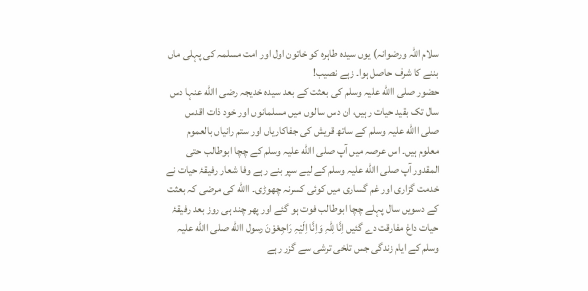سلام اللّٰہ ورضوانہ) یوں سیدہ طاہرہ کو خاتون اول اور امت مسلمہ کی پہلی ماں بننے کا شرف حاصل ہوا۔ زہے نصیب!
حضور صلی االله علیہ وسلم کی بعثت کے بعد سیدہ خدیجہ رضی االله عنہا دس سال تک بقید حیات رہیں، ان دس سالوں میں مسلمانوں اور خود ذات اقدس صلی االله علیہ وسلم کے ساتھ قریش کی جفاکاریاں اور ستم رانیاں بالعموم معلوم ہیں۔ اس عرصہ میں آپ صلی االله علیہ وسلم کے چچا ابوطالب حتی المقدور آپ صلی االله علیہ وسلم کے لیے سپر بنے رہے وفا شعار رفیقۂ حیات نے خدمت گزاری اور غم گساری میں کوئی کسرنہ چھوڑی۔ االله کی مرضی کہ بعثت کے دسویں سال پہلے چچا ابوطالب فوت ہو گئے اور پھر چند ہی روز بعد رفیقۂ حیات داغ مفارقت دے گئیں اِنَّا لِلّٰہِ وَاِنَّا اِلَیْہِ رَاجِعْوْنَ رسول االله صلی االله علیہ وسلم کے ایام زندگی جس تلخی ترشی سے گزر رہے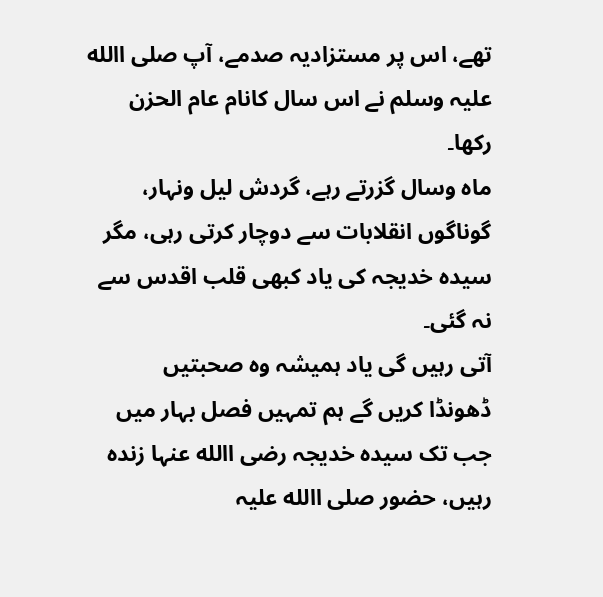تھے، اس پر مستزادیہ صدمے، آپ صلی االله علیہ وسلم نے اس سال کانام عام الحزن رکھا۔
ماہ وسال گزرتے رہے، گردش لیل ونہار، گوناگوں انقلابات سے دوچار کرتی رہی، مگر سیدہ خدیجہ کی یاد کبھی قلب اقدس سے نہ گئی۔
آتی رہیں گی یاد ہمیشہ وہ صحبتیں
ڈھونڈا کریں گے ہم تمہیں فصل بہار میں
جب تک سیدہ خدیجہ رضی االله عنہا زندہ رہیں، حضور صلی االله علیہ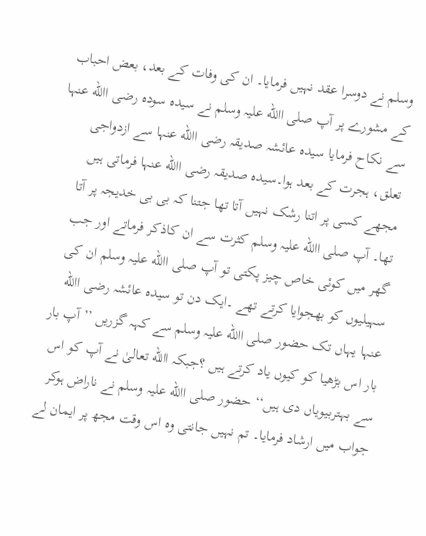وسلم نے دوسرا عقد نہیں فرمایا۔ ان کی وفات کے بعد، بعض احباب کے مشورے پر آپ صلی االله علیہ وسلم نے سیدہ سودہ رضی االله عنہا سے نکاح فرمایا سیدہ عائشہ صدیقہ رضی االله عنہا سے ازدواجی تعلق، ہجرت کے بعد ہوا۔سیدہ صدیقہ رضی االله عنہا فرماتی ہیں مجھے کسی پر اتنا رشک نہیں آتا تھا جتنا کہ بی بی خدیجہ پر آتا تھا۔ آپ صلی االله علیہ وسلم کثرت سے ان کاذکر فرماتے اور جب گھر میں کوئی خاص چیز پکتی تو آپ صلی االله علیہ وسلم ان کی سہیلیوں کو بھجوایا کرتے تھے ۔ایک دن تو سیدہ عائشہ رضی االله عنہا یہاں تک حضور صلی االله علیہ وسلم سے کہہ گزریں ’’آپ بار بار اس بڑھیا کو کیوں یاد کرتے ہیں ؟جبکہ االله تعالیٰ نے آپ کو اس سے بہتربیویاں دی ہیں‘‘ حضور صلی االله علیہ وسلم نے ناراض ہوکر جواب میں ارشاد فرمایا۔ تم نہیں جانتی وہ اس وقت مجھ پر ایمان لے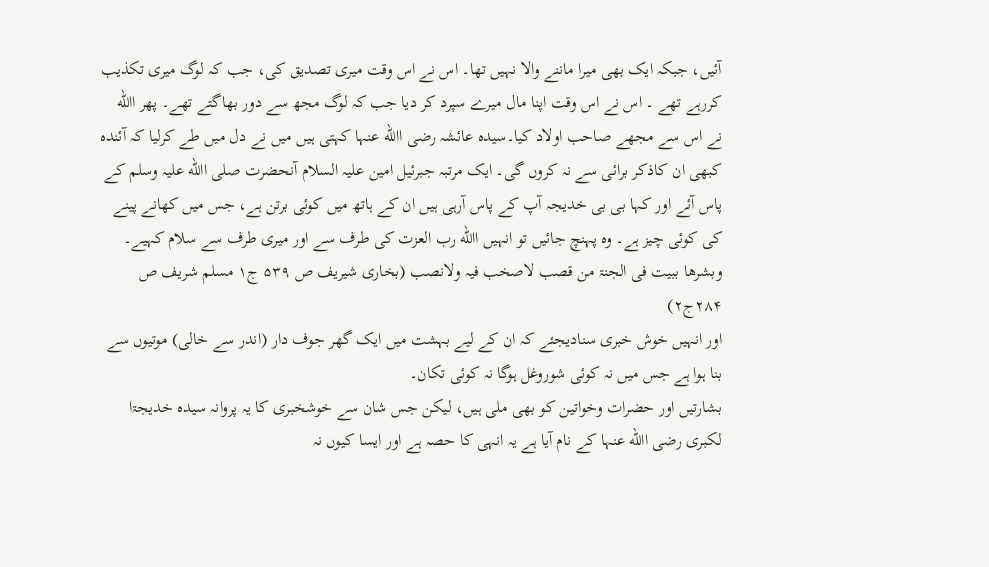آئیں، جبکہ ایک بھی میرا ماننے والا نہیں تھا۔ اس نے اس وقت میری تصدیق کی، جب کہ لوگ میری تکذیب کررہے تھے ۔ اس نے اس وقت اپنا مال میرے سپرد کر دیا جب کہ لوگ مجھ سے دور بھاگتے تھے۔ پھر االله نے اس سے مجھے صاحب اولاد کیا۔سیدہ عائشہ رضی االله عنہا کہتی ہیں میں نے دل میں طے کرلیا کہ آئندہ کبھی ان کاذکر برائی سے نہ کروں گی۔ ایک مرتبہ جبرئیل امین علیہ السلام آنحضرت صلی االله علیہ وسلم کے پاس آئے اور کہا بی بی خدیجہ آپ کے پاس آرہی ہیں ان کے ہاتھ میں کوئی برتن ہے، جس میں کھانے پینے کی کوئی چیز ہے۔ وہ پہنچ جائیں تو انہیں االله رب العزت کی طرف سے اور میری طرف سے سلام کہیے۔ وبشرھا ببیت فی الجنۃ من قصب لاصخب فیہ ولانصب (بخاری شیریف ص ۵۳۹ ج۱ مسلم شریف ص ۲۸۴ج۲)
اور انہیں خوش خبری سنادیجئے کہ ان کے لیے بہشت میں ایک گھر جوف دار (اندر سے خالی) موتیوں سے بنا ہوا ہے جس میں نہ کوئی شوروغل ہوگا نہ کوئی تکان۔
بشارتیں اور حضرات وخواتین کو بھی ملی ہیں، لیکن جس شان سے خوشخبری کا یہ پروانہ سیدہ خدیجۃا لکبری رضی االله عنہا کے نام آیا ہے یہ انہی کا حصہ ہے اور ایسا کیوں نہ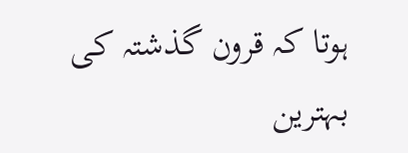ہوتا کہ قرون گذشتہ کی بہترین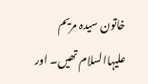خاتون سیدہ مریم علیہاالسلام تھیں۔ اور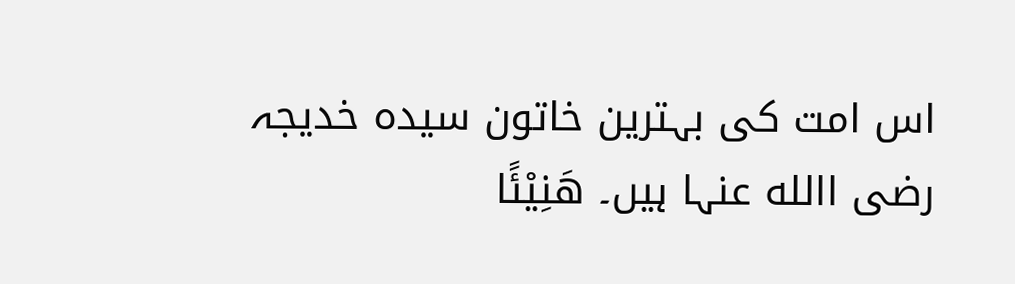اس امت کی بہترین خاتون سیدہ خدیجہ رضی االله عنہا ہیں۔ ھَنِیْئًا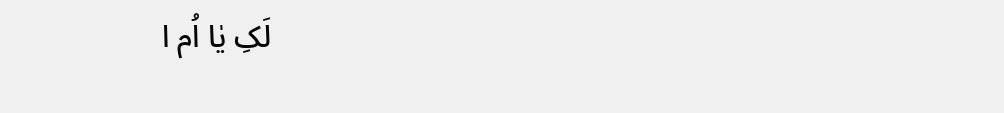لَکِ یٰا اُم ا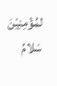لمُؤْمِنِیْنَ سَلامُ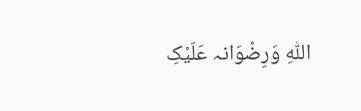اللّٰہِ وَرِضْوَانہ عَلَیْکِ